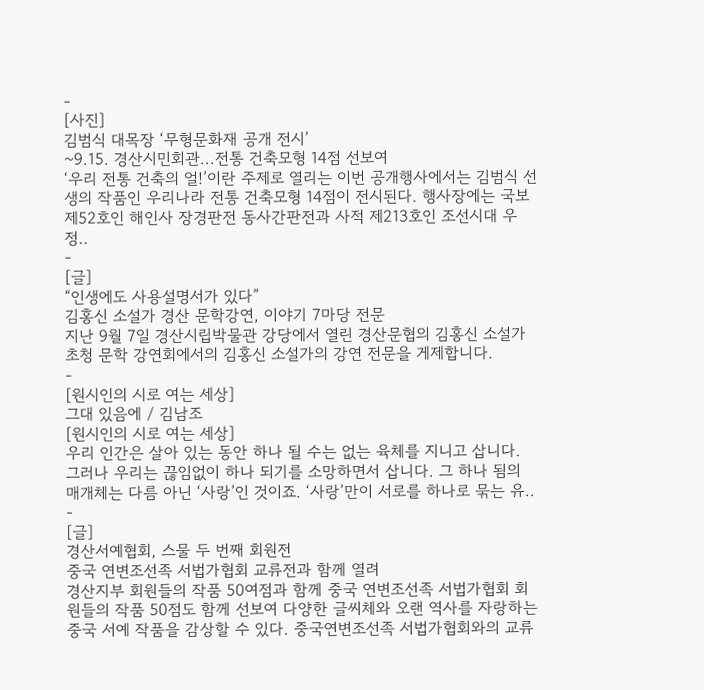-
[사진]
김범식 대목장 ‘무형문화재 공개 전시’
~9.15. 경산시민회관...전통 건축모형 14점 선보여
‘우리 전통 건축의 얼!’이란 주제로 열리는 이번 공개행사에서는 김범식 선생의 작품인 우리나라 전통 건축모형 14점이 전시된다. 행사장에는 국보 제52호인 해인사 장경판전 동사간판전과 사적 제213호인 조선시대 우정..
-
[글]
“인생에도 사용설명서가 있다”
김홍신 소설가 경산 문학강연, 이야기 7마당 전문
지난 9월 7일 경산시립박물관 강당에서 열린 경산문협의 김홍신 소설가 초청 문학 강연회에서의 김홍신 소설가의 강연 전문을 게제합니다.
-
[원시인의 시로 여는 세상]
그대 있음에 / 김남조
[원시인의 시로 여는 세상]
우리 인간은 살아 있는 동안 하나 될 수는 없는 육체를 지니고 삽니다. 그러나 우리는 끊임없이 하나 되기를 소망하면서 삽니다. 그 하나 됨의 매개체는 다름 아닌 ‘사랑’인 것이죠. ‘사랑’만이 서로를 하나로 묶는 유..
-
[글]
경산서예협회, 스물 두 번째 회원전
중국 연변조선족 서법가협회 교류전과 함께 열려
경산지부 회원들의 작품 50여점과 함께 중국 연변조선족 서법가협회 회원들의 작품 50점도 함께 선보여 다양한 글씨체와 오랜 역사를 자랑하는 중국 서예 작품을 감상할 수 있다. 중국연변조선족 서법가협회와의 교류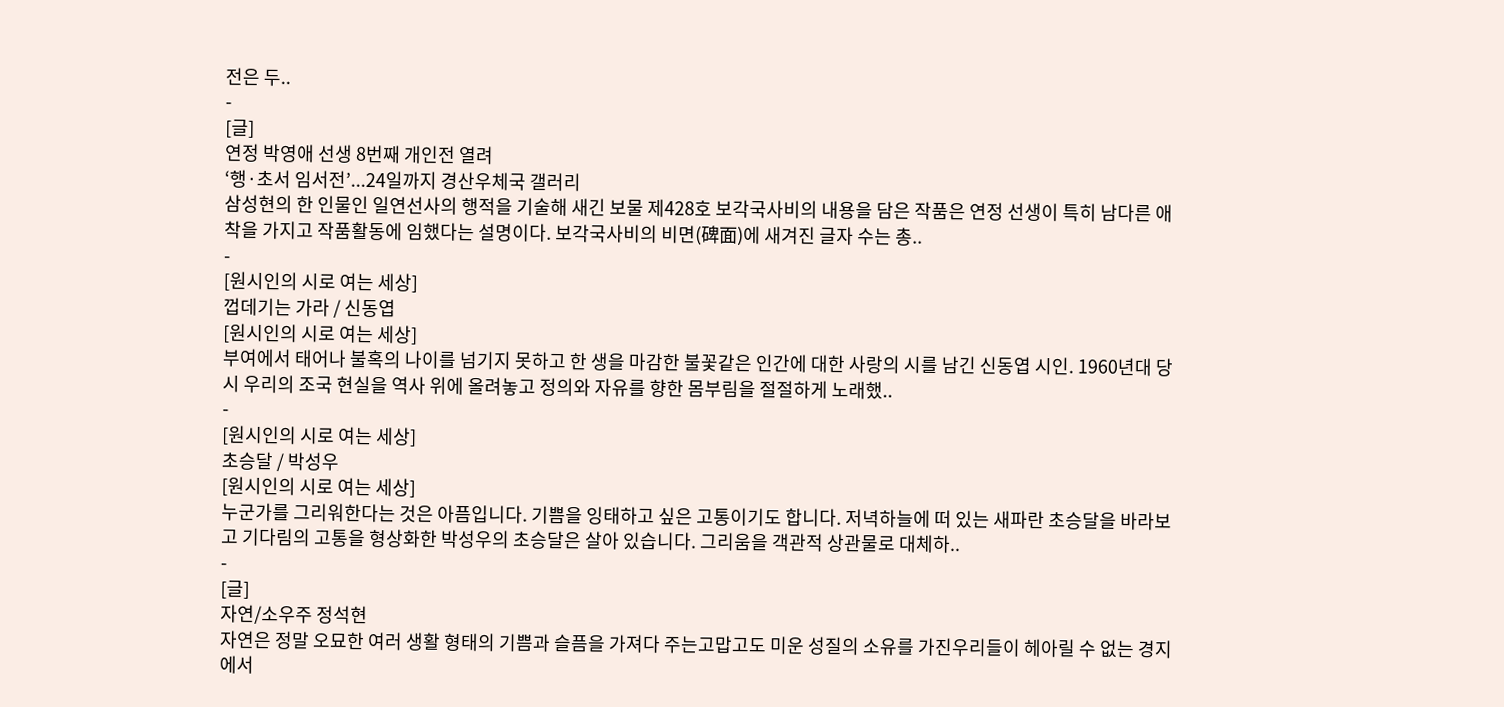전은 두..
-
[글]
연정 박영애 선생 8번째 개인전 열려
‘행·초서 임서전’...24일까지 경산우체국 갤러리
삼성현의 한 인물인 일연선사의 행적을 기술해 새긴 보물 제428호 보각국사비의 내용을 담은 작품은 연정 선생이 특히 남다른 애착을 가지고 작품활동에 임했다는 설명이다. 보각국사비의 비면(碑面)에 새겨진 글자 수는 총..
-
[원시인의 시로 여는 세상]
껍데기는 가라 / 신동엽
[원시인의 시로 여는 세상]
부여에서 태어나 불혹의 나이를 넘기지 못하고 한 생을 마감한 불꽃같은 인간에 대한 사랑의 시를 남긴 신동엽 시인. 1960년대 당시 우리의 조국 현실을 역사 위에 올려놓고 정의와 자유를 향한 몸부림을 절절하게 노래했..
-
[원시인의 시로 여는 세상]
초승달 / 박성우
[원시인의 시로 여는 세상]
누군가를 그리워한다는 것은 아픔입니다. 기쁨을 잉태하고 싶은 고통이기도 합니다. 저녁하늘에 떠 있는 새파란 초승달을 바라보고 기다림의 고통을 형상화한 박성우의 초승달은 살아 있습니다. 그리움을 객관적 상관물로 대체하..
-
[글]
자연/소우주 정석현
자연은 정말 오묘한 여러 생활 형태의 기쁨과 슬픔을 가져다 주는고맙고도 미운 성질의 소유를 가진우리들이 헤아릴 수 없는 경지에서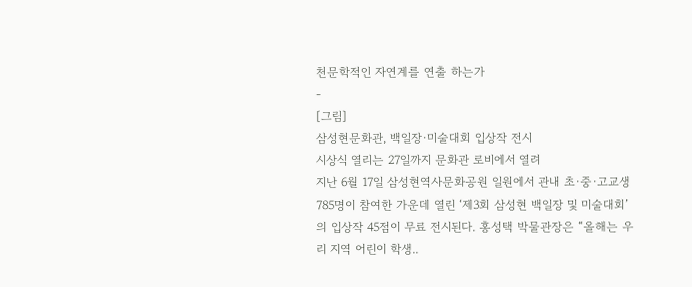천문학적인 자연계를 연출 하는가
-
[그림]
삼성현문화관, 백일장·미술대회 입상작 전시
시상식 열리는 27일까지 문화관 로비에서 열려
지난 6월 17일 삼성현역사문화공원 일원에서 관내 초·중·고교생 785명이 참여한 가운데 열린 ‘제3회 삼성현 백일장 및 미술대회’의 입상작 45점이 무료 전시된다. 홍성택 박물관장은 “올해는 우리 지역 어린이 학생..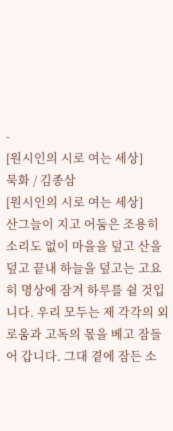-
[원시인의 시로 여는 세상]
묵화 / 김종삼
[원시인의 시로 여는 세상]
산그늘이 지고 어둠은 조용히 소리도 없이 마을을 덮고 산을 덮고 끝내 하늘을 덮고는 고요히 명상에 잠겨 하루를 쉴 것입니다. 우리 모두는 제 각각의 외로움과 고독의 몫을 베고 잠들어 갑니다. 그대 곁에 잠든 소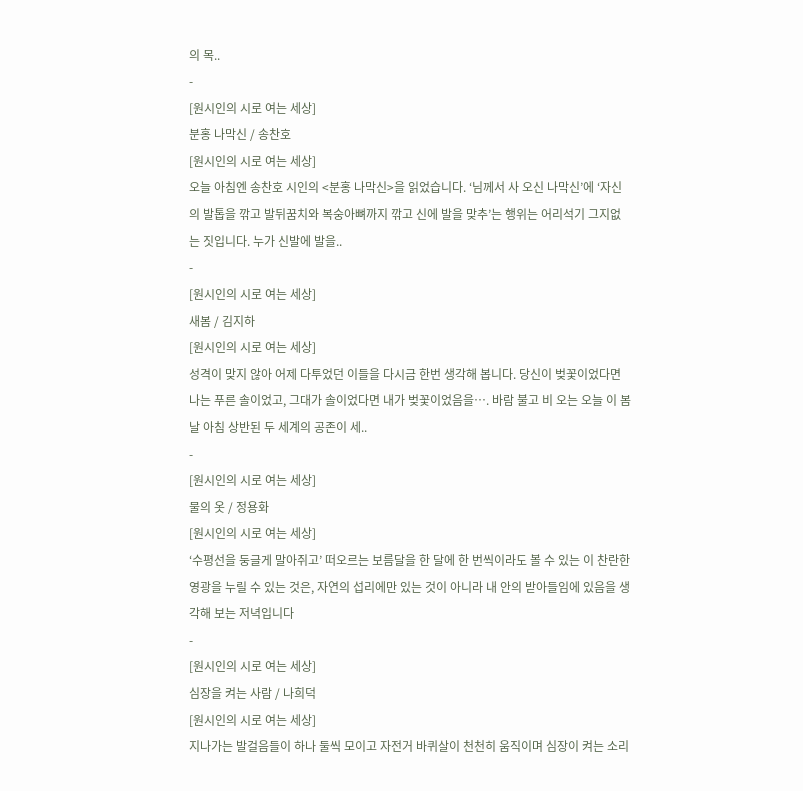의 목..
-
[원시인의 시로 여는 세상]
분홍 나막신 / 송찬호
[원시인의 시로 여는 세상]
오늘 아침엔 송찬호 시인의 <분홍 나막신>을 읽었습니다. ‘님께서 사 오신 나막신’에 ‘자신의 발톱을 깎고 발뒤꿈치와 복숭아뼈까지 깎고 신에 발을 맞추’는 행위는 어리석기 그지없는 짓입니다. 누가 신발에 발을..
-
[원시인의 시로 여는 세상]
새봄 / 김지하
[원시인의 시로 여는 세상]
성격이 맞지 않아 어제 다투었던 이들을 다시금 한번 생각해 봅니다. 당신이 벚꽃이었다면 나는 푸른 솔이었고, 그대가 솔이었다면 내가 벚꽃이었음을…. 바람 불고 비 오는 오늘 이 봄날 아침 상반된 두 세계의 공존이 세..
-
[원시인의 시로 여는 세상]
물의 옷 / 정용화
[원시인의 시로 여는 세상]
‘수평선을 둥글게 말아쥐고’ 떠오르는 보름달을 한 달에 한 번씩이라도 볼 수 있는 이 찬란한 영광을 누릴 수 있는 것은, 자연의 섭리에만 있는 것이 아니라 내 안의 받아들임에 있음을 생각해 보는 저녁입니다
-
[원시인의 시로 여는 세상]
심장을 켜는 사람 / 나희덕
[원시인의 시로 여는 세상]
지나가는 발걸음들이 하나 둘씩 모이고 자전거 바퀴살이 천천히 움직이며 심장이 켜는 소리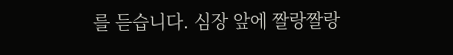를 듣습니다. 심장 앞에 짤랑짤랑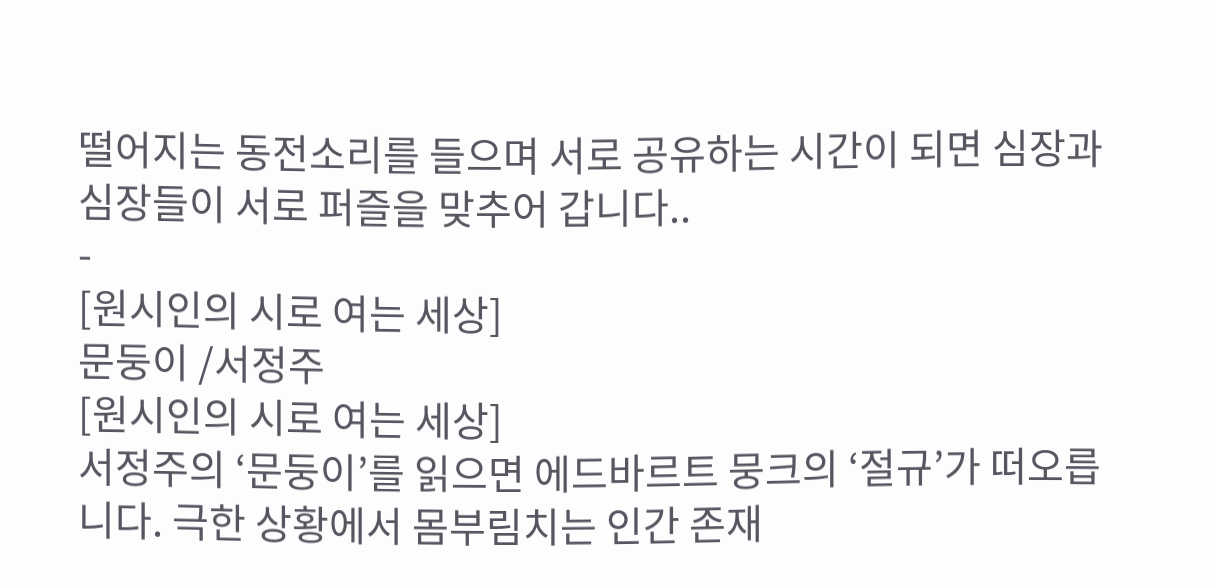떨어지는 동전소리를 들으며 서로 공유하는 시간이 되면 심장과 심장들이 서로 퍼즐을 맞추어 갑니다..
-
[원시인의 시로 여는 세상]
문둥이 /서정주
[원시인의 시로 여는 세상]
서정주의 ‘문둥이’를 읽으면 에드바르트 뭉크의 ‘절규’가 떠오릅니다. 극한 상황에서 몸부림치는 인간 존재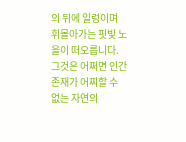의 뒤에 일렁이며 휘몰아가는 핏빛 노을이 떠오릅니다. 그것은 어쩌면 인간 존재가 어찌할 수 없는 자연의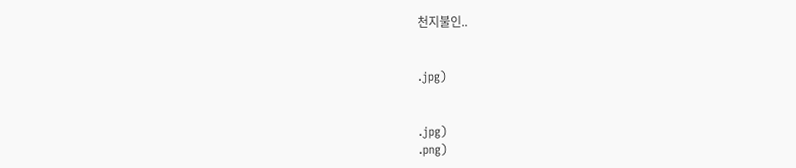천지불인..


.jpg)


.jpg)
.png)